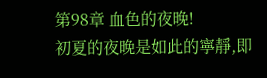第98章 血色的夜晚!
初夏的夜晚是如此的寧靜,即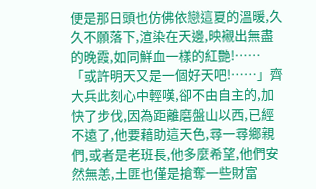便是那日頭也仿佛依戀這夏的溫暖,久久不願落下,渲染在天邊,映襯出無盡的晚霞,如同鮮血一樣的紅艷!……
「或許明天又是一個好天吧!……」齊大兵此刻心中輕嘆,卻不由自主的,加快了步伐,因為距離磨盤山以西,已經不遠了,他要藉助這天色,尋一尋鄉親們,或者是老班長,他多麼希望,他們安然無恙,土匪也僅是搶奪一些財富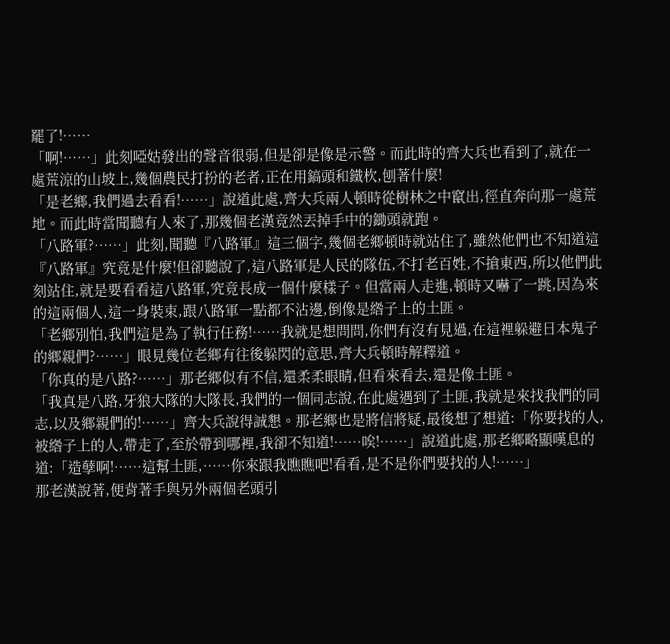罷了!……
「啊!……」此刻啞姑發出的聲音很弱,但是卻是像是示警。而此時的齊大兵也看到了,就在一處荒涼的山坡上,幾個農民打扮的老者,正在用鎬頭和鐵杴,刨著什麼!
「是老鄉,我們過去看看!……」說道此處,齊大兵兩人頓時從樹林之中竄出,徑直奔向那一處荒地。而此時當聞聽有人來了,那幾個老漢竟然丟掉手中的鋤頭就跑。
「八路軍?……」此刻,聞聽『八路軍』這三個字,幾個老鄉頓時就站住了,雖然他們也不知道這『八路軍』究竟是什麼!但卻聽說了,這八路軍是人民的隊伍,不打老百姓,不搶東西,所以他們此刻站住,就是要看看這八路軍,究竟長成一個什麼樣子。但當兩人走進,頓時又嚇了一跳,因為來的這兩個人,這一身裝束,跟八路軍一點都不沾邊,倒像是綹子上的土匪。
「老鄉別怕,我們這是為了執行任務!……我就是想問問,你們有沒有見過,在這裡躲避日本鬼子的鄉親們?……」眼見幾位老鄉有往後躲閃的意思,齊大兵頓時解釋道。
「你真的是八路?……」那老鄉似有不信,還柔柔眼睛,但看來看去,還是像土匪。
「我真是八路,牙狼大隊的大隊長,我們的一個同志說,在此處遇到了土匪,我就是來找我們的同志,以及鄉親們的!……」齊大兵說得誠懇。那老鄉也是將信將疑,最後想了想道:「你要找的人,被綹子上的人,帶走了,至於帶到哪裡,我卻不知道!……唉!……」說道此處,那老鄉略顯嘆息的道:「造孽啊!……這幫土匪,……你來跟我瞧瞧吧!看看,是不是你們要找的人!……」
那老漢說著,便背著手與另外兩個老頭引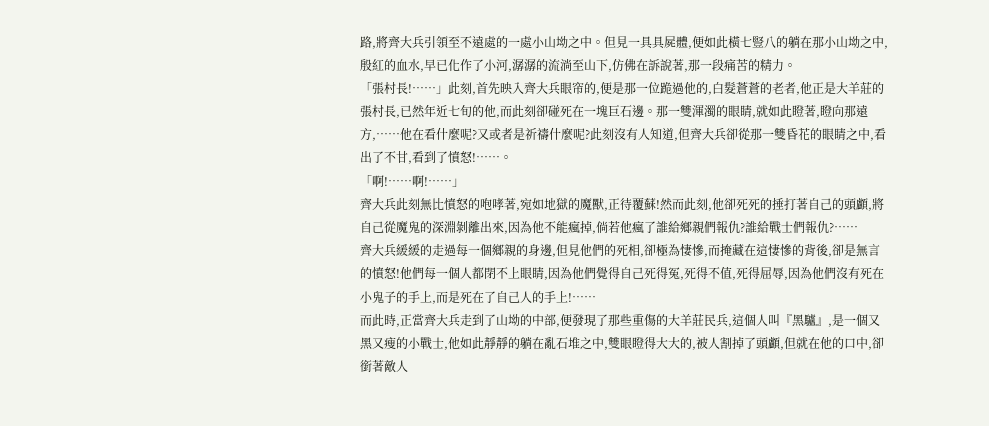路,將齊大兵引領至不遠處的一處小山坳之中。但見一具具屍體,便如此橫七豎八的躺在那小山坳之中,殷紅的血水,早已化作了小河,潺潺的流淌至山下,仿佛在訴說著,那一段痛苦的精力。
「張村長!……」此刻,首先映入齊大兵眼帘的,便是那一位跪過他的,白髮蒼蒼的老者,他正是大羊莊的張村長,已然年近七旬的他,而此刻卻碰死在一塊巨石邊。那一雙渾濁的眼睛,就如此瞪著,瞪向那遠方,……他在看什麼呢?又或者是祈禱什麼呢?此刻沒有人知道,但齊大兵卻從那一雙昏花的眼睛之中,看出了不甘,看到了憤怒!……。
「啊!……啊!……」
齊大兵此刻無比憤怒的咆哮著,宛如地獄的魔獸,正待覆蘇!然而此刻,他卻死死的捶打著自己的頭顱,將自己從魔鬼的深淵剝離出來,因為他不能瘋掉,倘若他瘋了誰給鄉親們報仇?誰給戰士們報仇?……
齊大兵緩緩的走過每一個鄉親的身邊,但見他們的死相,卻極為悽慘,而掩藏在這悽慘的背後,卻是無言的憤怒!他們每一個人都閉不上眼睛,因為他們覺得自己死得冤,死得不值,死得屈辱,因為他們沒有死在小鬼子的手上,而是死在了自己人的手上!……
而此時,正當齊大兵走到了山坳的中部,便發現了那些重傷的大羊莊民兵,這個人叫『黑驢』,是一個又黑又瘦的小戰士,他如此靜靜的躺在亂石堆之中,雙眼瞪得大大的,被人割掉了頭顱,但就在他的口中,卻銜著敵人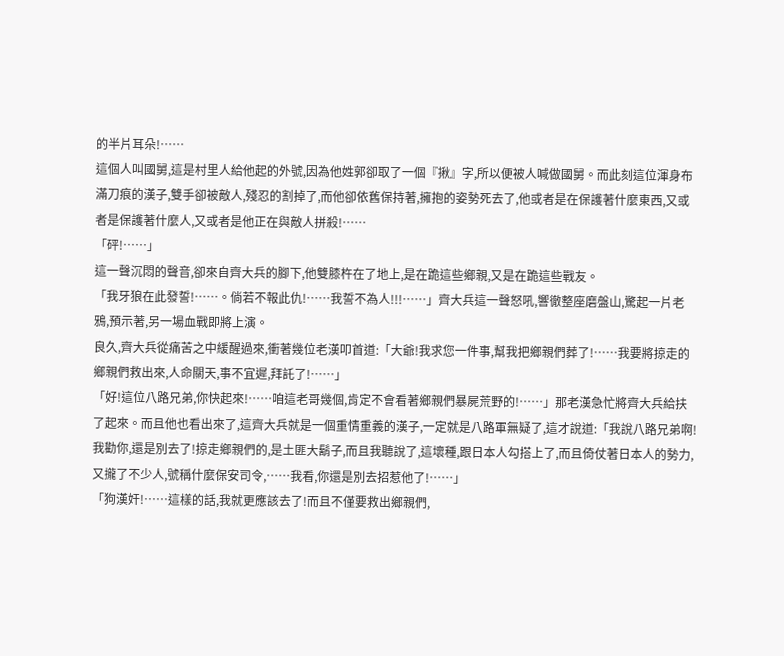的半片耳朵!……
這個人叫國舅,這是村里人給他起的外號,因為他姓郭卻取了一個『揪』字,所以便被人喊做國舅。而此刻這位渾身布滿刀痕的漢子,雙手卻被敵人,殘忍的割掉了,而他卻依舊保持著,擁抱的姿勢死去了,他或者是在保護著什麼東西,又或者是保護著什麼人,又或者是他正在與敵人拼殺!……
「砰!……」
這一聲沉悶的聲音,卻來自齊大兵的腳下,他雙膝杵在了地上,是在跪這些鄉親,又是在跪這些戰友。
「我牙狼在此發誓!……。倘若不報此仇!……我誓不為人!!!……」齊大兵這一聲怒吼,響徹整座磨盤山,驚起一片老鴉,預示著,另一場血戰即將上演。
良久,齊大兵從痛苦之中緩醒過來,衝著幾位老漢叩首道:「大爺!我求您一件事,幫我把鄉親們葬了!……我要將掠走的鄉親們救出來,人命關天,事不宜遲,拜託了!……」
「好!這位八路兄弟,你快起來!……咱這老哥幾個,肯定不會看著鄉親們暴屍荒野的!……」那老漢急忙將齊大兵給扶了起來。而且他也看出來了,這齊大兵就是一個重情重義的漢子,一定就是八路軍無疑了,這才說道:「我說八路兄弟啊!我勸你,還是別去了!掠走鄉親們的,是土匪大鬍子,而且我聽說了,這壞種,跟日本人勾搭上了,而且倚仗著日本人的勢力,又攏了不少人,號稱什麼保安司令,……我看,你還是別去招惹他了!……」
「狗漢奸!……這樣的話,我就更應該去了!而且不僅要救出鄉親們,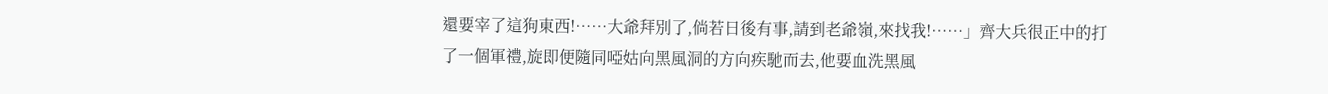還要宰了這狗東西!……大爺拜別了,倘若日後有事,請到老爺嶺,來找我!……」齊大兵很正中的打了一個軍禮,旋即便隨同啞姑向黑風洞的方向疾馳而去,他要血洗黑風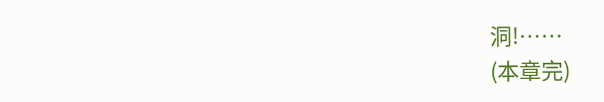洞!……
(本章完)